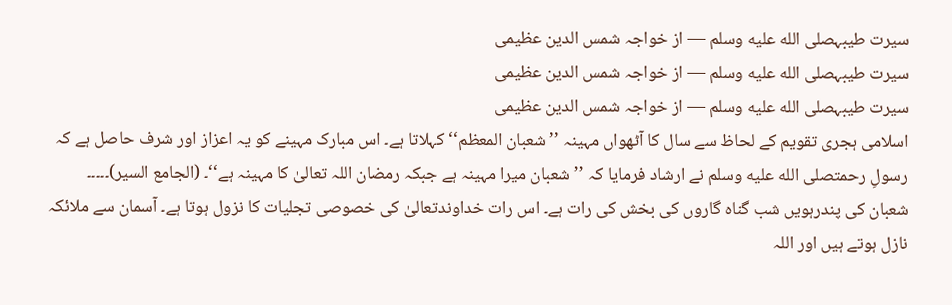سیرت طیبہصلى الله عليه وسلم — از خواجہ شمس الدین عظیمی
سیرت طیبہصلى الله عليه وسلم — از خواجہ شمس الدین عظیمی
سیرت طیبہصلى الله عليه وسلم — از خواجہ شمس الدین عظیمی
اسلامی ہجری تقویم کے لحاظ سے سال کا آٹھواں مہینہ ’’شعبان المعظم‘‘ کہلاتا ہے۔ اس مبارک مہینے کو یہ اعزاز اور شرف حاصل ہے کہ رسولِ رحمتصلى الله عليه وسلم نے ارشاد فرمایا کہ ’’ شعبان میرا مہینہ ہے جبکہ رمضان اللہ تعالیٰ کا مہینہ ہے‘‘۔ (الجامع السیر)۔۔۔۔۔
شعبان کی پندرہویں شب گناہ گاروں کی بخش کی رات ہے۔ اس رات خداوندتعالیٰ کی خصوصی تجلیات کا نزول ہوتا ہے۔ آسمان سے ملائکہ نازل ہوتے ہیں اور اللہ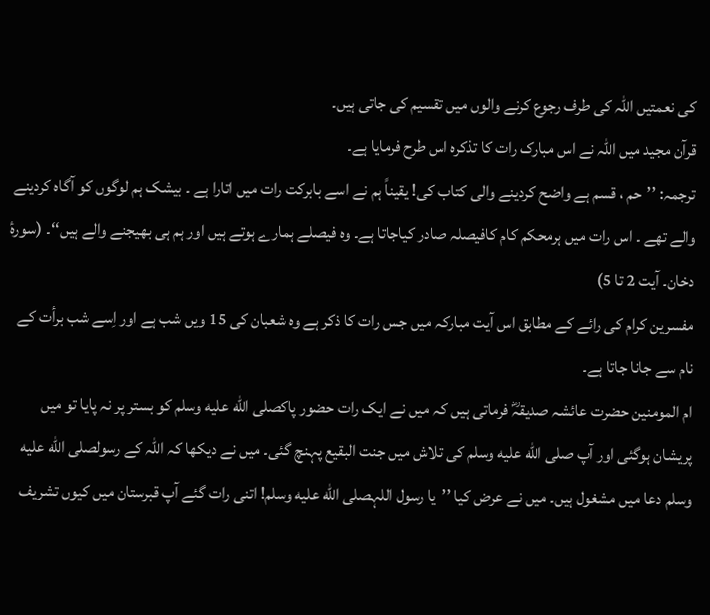کی نعمتیں اللہ کی طرف رجوع کرنے والوں میں تقسیم کی جاتی ہیں۔
قرآن مجید میں اللہ نے اس مبارک رات کا تذکرہ اس طرح فرمایا ہے۔
ترجمہ: ’’حم ، قسم ہے واضح کردینے والی کتاب کی! یقیناً ہم نے اسے بابرکت رات میں اتارا ہے ۔ بیشک ہم لوگوں کو آگاہ کردینے والے تھے ۔ اس رات میں ہرمحکم کام کافیصلہ صادر کیاجاتا ہے۔ وہ فیصلے ہمارے ہوتے ہیں اور ہم ہی بھیجنے والے ہیں‘‘۔ (سورۂ دخان۔ آیت 2 تا 5)
مفسرین کرام کی رائے کے مطابق اس آیت مبارکہ میں جس رات کا ذکر ہے وہ شعبان کی 15 ویں شب ہے اور اِسے شب برأت کے نام سے جانا جاتا ہے۔
ام المومنین حضرت عائشہ صدیقہؓ فرماتی ہیں کہ میں نے ایک رات حضور پاکصلى الله عليه وسلم کو بستر پر نہ پایا تو میں پریشان ہوگئی اور آپ صلى الله عليه وسلم کی تلاش میں جنت البقیع پہنچ گئی۔ میں نے دیکھا کہ اللہ کے رسولصلى الله عليه وسلم دعا میں مشغول ہیں۔ میں نے عرض کیا ’’یا رسول اللہصلى الله عليه وسلم! اتنی رات گئے آپ قبرستان میں کیوں تشریف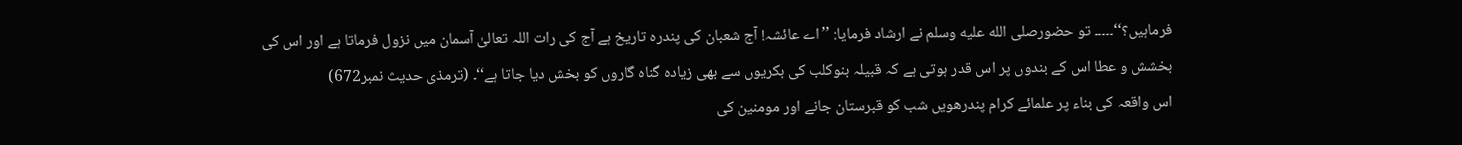فرماہیں؟‘‘۔۔۔۔۔ تو حضورصلى الله عليه وسلم نے ارشاد فرمایا: ’’اے عائشہ! آج شعبان کی پندرہ تاریخ ہے آج کی رات اللہ تعالیٰ آسمان میں نزول فرماتا ہے اور اس کی بخشش و عطا اس کے بندوں پر اس قدر ہوتی ہے کہ قبیلہ بنوکلب کی بکریوں سے بھی زیادہ گناہ گاروں کو بخش دیا جاتا ہے‘‘۔ (ترمذی حدیث نمبر672)
اس واقعہ کی بناء پر علمائے کرام پندرھویں شب کو قبرستان جانے اور مومنین کی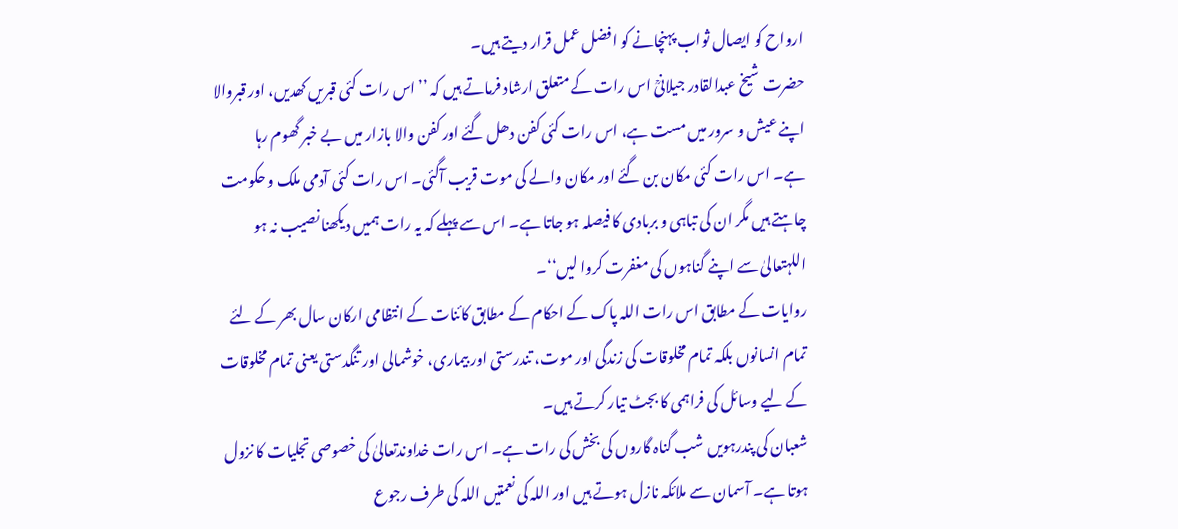ارواح کو ایصال ثواب پہنچانے کو افضل عمل قرار دیتے ہیں۔
حضرت شیخ عبدالقادر جیلانیؒ اس رات کے متعلق ارشاد فرماتے ہیں کہ ’’اس رات کئی قبریں کھدیں، اور قبروالا اپنے عیش و سرور میں مست ہے، اس رات کئی کفن دھل گئے اور کفن والا بازار میں بے خبر گھوم رہا ہے۔ اس رات کئی مکان بن گئے اور مکان والے کی موت قریب آگئی۔ اس رات کئی آدمی ملک و حکومت چاہتے ہیں مگر ان کی تباہی و بربادی کا فیصلہ ہو جاتا ہے۔ اس سے پہلے کہ یہ رات ہمیں دیکھنا نصیب نہ ہو اللہتعالیٰ سے اپنے گناہوں کی مغفرت کروا لیں‘‘۔
روایات کے مطابق اس رات اللہ پاک کے احکام کے مطابق کائنات کے انتظامی ارکان سال بھر کے لئے تمام انسانوں بلکہ تمام مخلوقات کی زندگی اور موت، تندرستی اور بیماری، خوشمالی اور تنگدستی یعنی تمام مخلوقات کے لیے وسائل کی فراہمی کا بجٹ تیار کرتے ہیں۔
شعبان کی پندرہویں شب گناہ گاروں کی بخش کی رات ہے۔ اس رات خداوندتعالیٰ کی خصوصی تجلیات کا نزول ہوتا ہے۔ آسمان سے ملائکہ نازل ہوتے ہیں اور اللہ کی نعمتیں اللہ کی طرف رجوع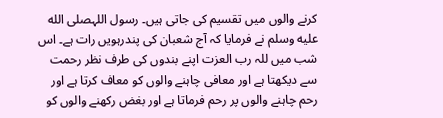کرنے والوں میں تقسیم کی جاتی ہیں۔ رسول اللہصلى الله عليه وسلم نے فرمایا کہ آج شعبان کی پندرہویں رات ہے۔ اس شب میں للہ رب العزت اپنے بندوں کی طرف نظر رحمت سے دیکھتا ہے اور معافی چاہنے والوں کو معاف کرتا ہے اور رحم چاہنے والوں پر رحم فرماتا ہے اور بغض رکھنے والوں کو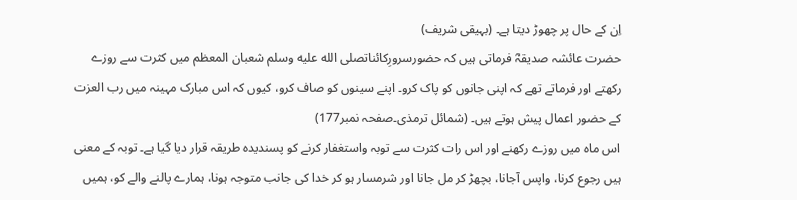اِن کے حال پر چھوڑ دیتا ہے۔ (بہیقی شریف)
حضرت عائشہ صدیقہؓ فرماتی ہیں کہ حضورسرورِکائناتصلى الله عليه وسلم شعبان المعظم میں کثرت سے روزے رکھتے اور فرماتے تھے کہ اپنی جانوں کو پاک کرو۔ اپنے سینوں کو صاف کرو، کیوں کہ اس مبارک مہینہ میں رب العزت کے حضور اعمال پیش ہوتے ہیں۔ (شمائل ترمذی۔صفحہ نمبر177)
اس ماہ میں روزے رکھنے اور اس رات کثرت سے توبہ واستغفار کرنے کو پسندیدہ طریقہ قرار دیا گیا ہے۔ توبہ کے معنی ہیں رجوع کرنا، واپس آجانا، بچھڑ کر مل جانا اور شرمسار ہو کر خدا کی جانب متوجہ ہونا، ہمارے پالنے والے کو، ہمیں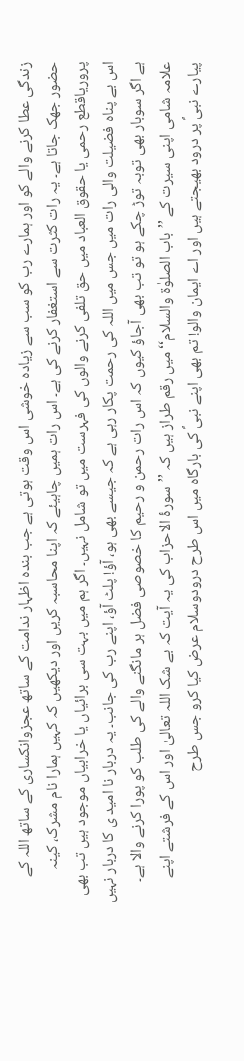زندگی عطا کرنے والے کو اور ہمارے رب کو سب سے زیادہ خوشی اس وقت ہوتی ہے جب بندہ اظہار ندامت کے ساتھ عجزوانکساری کے ساتھ اللہ کے حضور جھک جاتا ہے۔ یہ رات کثرت سے استغفار کرنے کی ہے۔ اس رات ہمیں چاہیئے کہ اپنا محاسبہ کریں اور دیکھیں کہ کہیں ہمارا نام مشرک، کینہ پروریاقطع رحمی یا حقوق العباد میں حق تلفی کرنے والوں کی فہرست میں تو شامل نہیں۔ اگر ہم میں بہت سی برائیاں یا خرابیاں موجود ہیں تب بھی اس بے پناہ فضیلت والی رات میں جس میں اللہ کی رحمت پکار رہی ہے کہ جیسے بھی ہو، آؤ! پلٹ آؤ، اپنے رب کی جانب۔ یہ دربار نا امید ی کا دربار نہیں ہے اگر سوبار بھی توبہ توڑ چکے ہو تو تب بھی آجاؤ کیوں کہ اس رات رحمن و رحیم کا خصوصی فضل ہر مانگنے والے کی طلب کو پورا کرنے والا ہے۔
علامہ شامی اپنی سیرت کے ’’باب الصلوٰۃ والسلام‘‘ میں رقم طراز ہیں کہ ’’سورۂ الاحزاب کی یہ آیت کہ بے شک اللہ تعالیٰ اور اس کے فرشتے اپنے پیارے نبیؐ پر درود بھیجتے ہیں اور اے ایمان والو! تم بھی اپنے نبیؐ کی بارگاہ میں اس طرح درودوسلام عرض کیا کرو جس طرح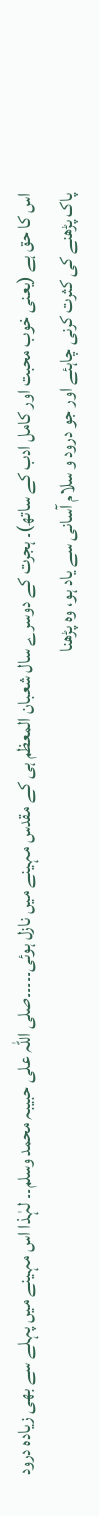اس کا حق ہے (یعنی خوب محبت اور کامل ادب کے ساتھ)۔ ہجرت کے دوسرے سال شعبان المعظم ہی کے مقدس مہینے میں نازل ہوئی۔۔۔۔۔صلی اللہ علی حبیبہ محمد وسلم۔۔ لہٰذا اس مہینے میں پہلے سے بھی زیادہ درود پاک پڑھنے کی کثرت کرنی چاہئے اور جو درود و سلام آسانی سے یاد ہو، وہ پڑھنا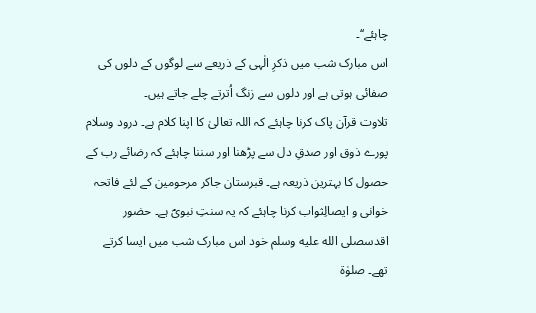چاہئے‘‘۔
اس مبارک شب میں ذکرِ الٰہی کے ذریعے سے لوگوں کے دلوں کی صفائی ہوتی ہے اور دلوں سے زنگ اُترتے چلے جاتے ہیں۔
تلاوت قرآن پاک کرنا چاہئے کہ اللہ تعالیٰ کا اپنا کلام ہے۔ درود وسلام پورے ذوق اور صدقِ دل سے پڑھنا اور سننا چاہئے کہ رضائے رب کے حصول کا بہترین ذریعہ ہے۔ قبرستان جاکر مرحومین کے لئے فاتحہ خوانی و ایصالِثواب کرنا چاہئے کہ یہ سنتِ نبویؐ ہے۔ حضور اقدسصلى الله عليه وسلم خود اس مبارک شب میں ایسا کرتے تھے۔ صلوٰۃ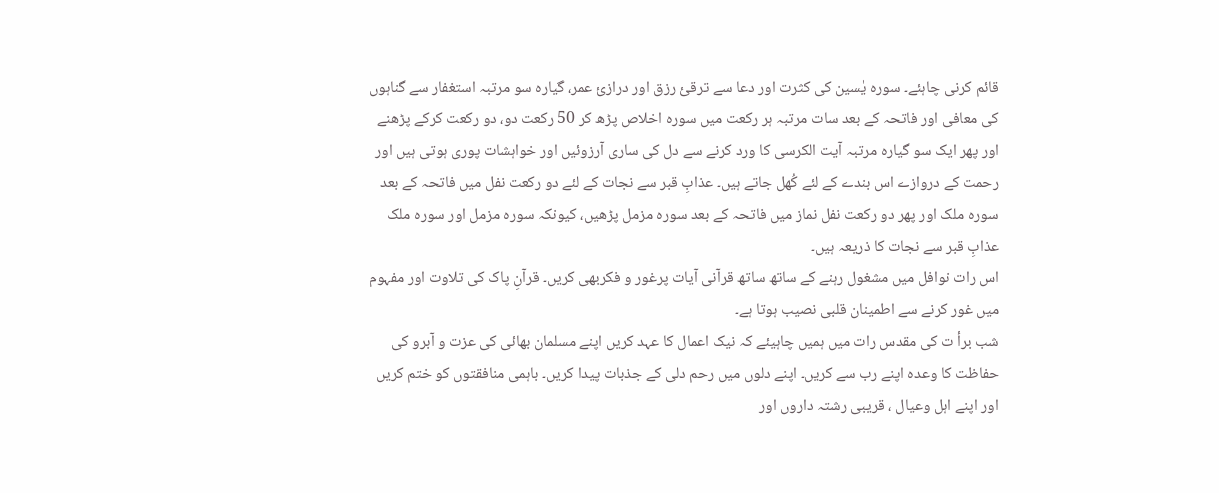قائم کرنی چاہئے۔ سورہ یٰسین کی کثرت اور دعا سے ترقیٔ رزق اور درازیٔ عمر، گیارہ سو مرتبہ استغفار سے گناہوں کی معافی اور فاتحہ کے بعد سات مرتبہ ہر رکعت میں سورہ اخلاص پڑھ کر 50 رکعت دو، دو رکعت کرکے پڑھنے اور پھر ایک سو گیارہ مرتبہ آیت الکرسی کا ورد کرنے سے دل کی ساری آرزوئیں اور خواہشات پوری ہوتی ہیں اور رحمت کے دروازے اس بندے کے لئے کُھل جاتے ہیں۔ عذابِ قبر سے نجات کے لئے دو رکعت نفل میں فاتحہ کے بعد سورہ ملک اور پھر دو رکعت نفل نماز میں فاتحہ کے بعد سورہ مزمل پڑھیں، کیونکہ سورہ مزمل اور سورہ ملک عذابِ قبر سے نجات کا ذریعہ ہیں۔
اس رات نوافل میں مشغول رہنے کے ساتھ ساتھ قرآنی آیات پرغور و فکربھی کریں۔ قرآنِ پاک کی تلاوت اور مفہوم میں غور کرنے سے اطمینان قلبی نصیب ہوتا ہے۔
شب برأ ت کی مقدس رات میں ہمیں چاہیئے کہ نیک اعمال کا عہد کریں اپنے مسلمان بھائی کی عزت و آبرو کی حفاظت کا وعدہ اپنے رب سے کریں۔ اپنے دلوں میں رحم دلی کے جذبات پیدا کریں۔ باہمی منافقتوں کو ختم کریں اور اپنے اہل وعیال ، قریبی رشتہ داروں اور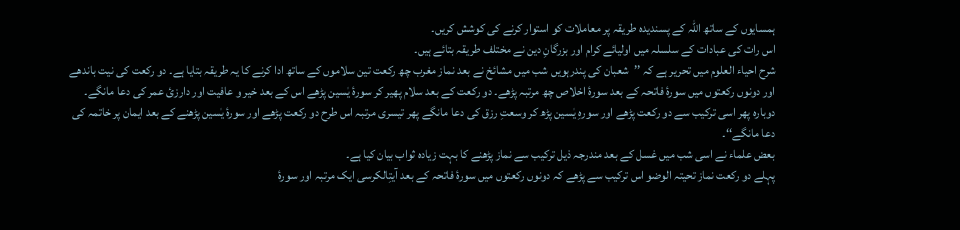ہمسایوں کے ساتھ اللہ کے پسندیدہ طریقہ پر معاملات کو استوار کرنے کی کوشش کریں۔
اس رات کی عبادات کے سلسلہ میں اولیائے کرام اور بزرگانِ دین نے مختلف طریقہ بتائے ہیں۔
شرح احیاء العلوم میں تحریر ہے کہ ’’شعبان کی پندرہویں شب میں مشائخ نے بعد نماز مغرب چھ رکعت تین سلاموں کے ساتھ ادا کرنے کا یہ طریقہ بتایا ہے۔ دو رکعت کی نیت باندھے اور دونوں رکعتوں میں سورۂ فاتحہ کے بعد سورۂ اخلاص چھ مرتبہ پڑھے۔ دو رکعت کے بعد سلام پھیر کر سورۂ یٰسین پڑھے اس کے بعد خیر و عافیت اور دارزیٔ عمر کی دعا مانگے۔ دوبارہ پھر اسی ترکیب سے دو رکعت پڑھے اور سورہِ یٰسین پڑھ کر وسعتِ رزق کی دعا مانگے پھر تیسری مرتبہ اس طرح دو رکعت پڑھے اور سورۂ یٰسین پڑھنے کے بعد ایمان پر خاتمہ کی دعا مانگے‘‘۔
بعض علماء نے اسی شب میں غسل کے بعد مندرجہ ذیل ترکیب سے نماز پڑھنے کا بہت زیادہ ثواب بیان کیا ہے۔
پہلے دو رکعت نماز تحیتہ الوضو اس ترکیب سے پڑھے کہ دونوں رکعتوں میں سورۂ فاتحہ کے بعد آیتِالکرسی ایک مرتبہ اور سورۂ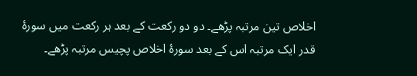اخلاص تین مرتبہ پڑھے۔ دو دو رکعت کے بعد ہر رکعت میں سورۂ قدر ایک مرتبہ اس کے بعد سورۂ اخلاص پچیس مرتبہ پڑھے۔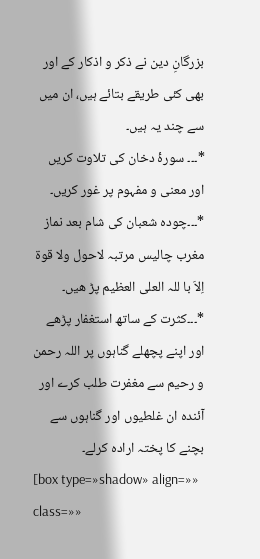بزرگانِ دین نے ذکر و اذکار کے اور بھی کئی طریقے بتائے ہیں، ان میں سے چند یہ ہیں۔
*۔۔۔ سورۂ دخان کی تلاوت کریں اور معنی و مفہوم پر غور کریں۔
*۔۔۔چودہ شعبان کی شام بعد نماز مغرب چالیس مرتبہ لاحول ولا قوۃ اِلاَ با للہ العلی العظیم پڑ ھیں۔
*۔۔۔کثرت کے ساتھ استغفار پڑھے اور اپنے پچھلے گناہوں پر اللہ رحمن و رحیم سے مغفرت طلب کرے اور آئندہ ان غلطیوں اور گناہوں سے بچنے کا پختہ ارادہ کرلے۔
[box type=»shadow» align=»» class=»»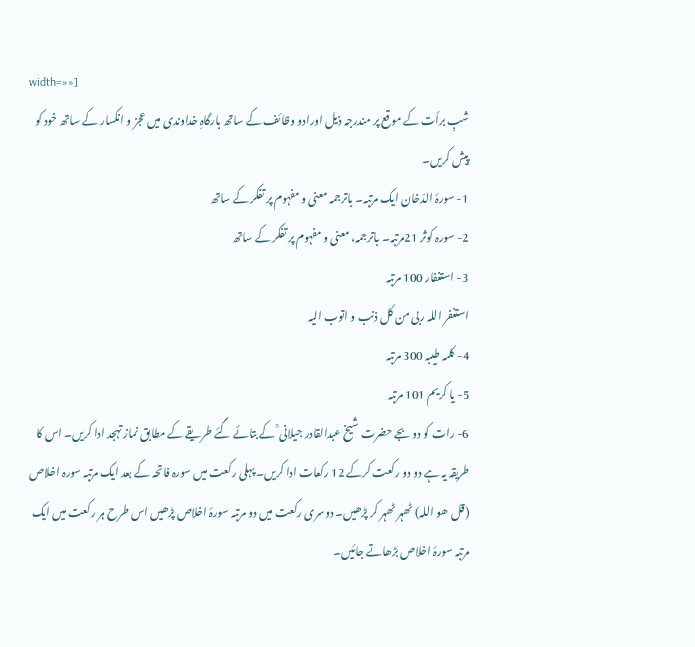width=»»]
شبِ برأت کے موقع پر مندرجہ ذیل اورادو وظائف کے ساتھ بارگاہِ خداوندی میں عجز و انکسار کے ساتھ خود کو پیش کریں۔
1- سورۂ الدّخان ایک مرتبہ۔ باترجمہ معنی و مفہوم پر تفکر کے ساتھ
2- سورہ کوثر 21مرتبہ۔ باترجمہ، معنی و مفہوم پر تفکر کے ساتھ
3- استغفار 100 مرتبہ
استغفر اللہ ربی من کل ذنب و اتوب الیہ
4- کلمہ طیبہ 300 مرتبہ
5- یا کریم 101 مرتبہ
6- رات کو دو بجے حضرت شیخ عبدالقادر جیلانی ؒ کے بتائے گئے طریقے کے مطابق نماز تہجد ادا کریں۔ اس کا طریقہ یہ ہے دو دو رکعت کرکے 12 رکعات ادا کریں۔ پہلی رکعت میں سورہ فاتحہ کے بعد ایک مرتبہ سورہ اخلاص (قل ھو اللہ) ٹھہر ٹھہر کر پڑھیں۔ دوسری رکعت میں دو مرتبہ سورۂ اخلاص پڑھیں اس طرح ہر رکعت میں ایک مرتبہ سورۂ اخلاص بڑھاتے جائیں۔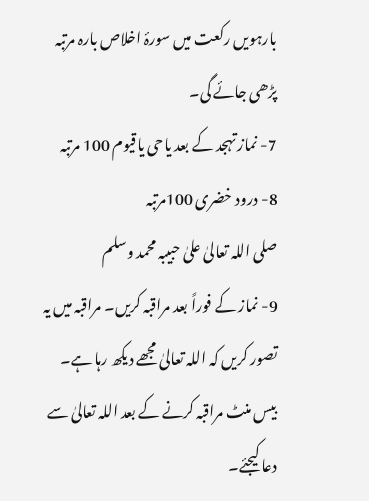بارہویں رکعت میں سورۂ اخلاص بارہ مرتبہ پڑھی جائے گی۔
7- نماز تہجد کے بعد یاحی یاقیوم 100 مرتبہ
8- درود خضری 100مرتبہ
صلی اللہ تعالیٰ علیٰ حبیبہ محمد وسلم
9- نماز کے فوراً بعد مراقبہ کریں۔ مراقبہ میں یہ تصور کریں کہ اللہ تعالیٰ مجھے دیکھ رہا ہے۔ بیس منٹ مراقبہ کرنے کے بعد اللہ تعالیٰ سے دعا کیجئے۔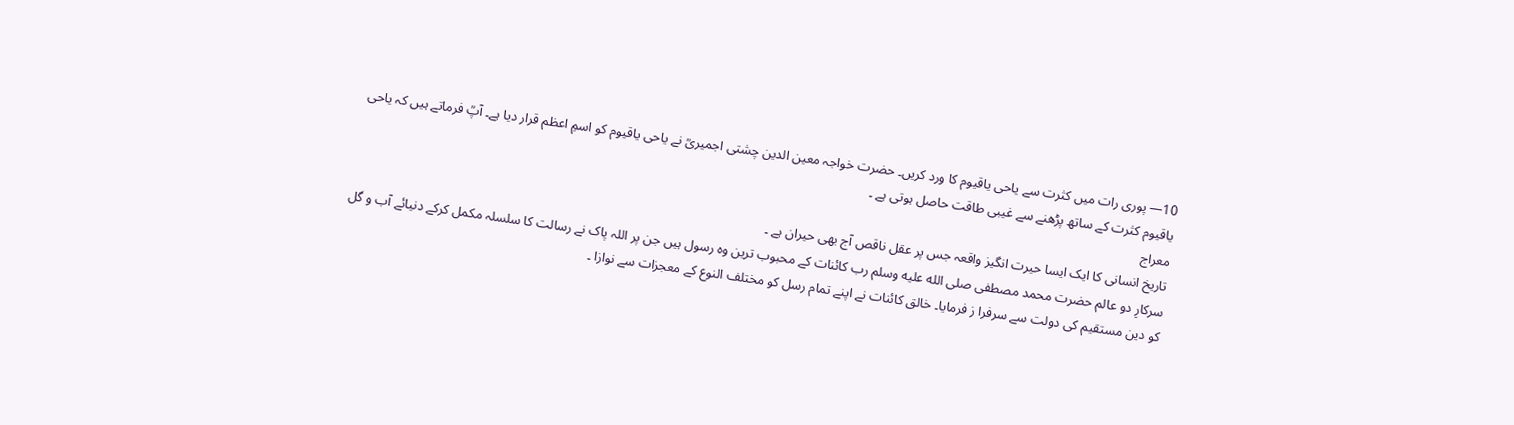10— پوری رات میں کثرت سے یاحی یاقیوم کا ورد کریں۔ حضرت خواجہ معین الدین چشتی اجمیریؒ نے یاحی یاقیوم کو اسمِ اعظم قرار دیا ہے۔ آپؒ فرماتے ہیں کہ یاحی یاقیوم کثرت کے ساتھ پڑھنے سے غیبی طاقت حاصل ہوتی ہے ۔
معراج
تاریخ انسانی کا ایک ایسا حیرت انگیز واقعہ جس پر عقل ناقص آج بھی حیران ہے ۔
سرکارِ دو عالم حضرت محمد مصطفی صلى الله عليه وسلم رب کائنات کے محبوب ترین وہ رسول ہیں جن پر اللہ پاک نے رسالت کا سلسلہ مکمل کرکے دنیائے آب و گل کو دین مستقیم کی دولت سے سرفرا ز فرمایا۔ خالق کائنات نے اپنے تمام رسل کو مختلف النوع کے معجزات سے نوازا ۔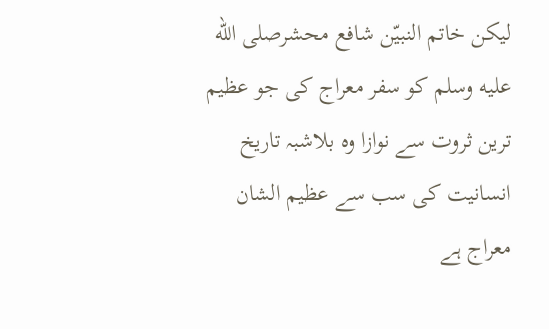لیکن خاتم النبیّن شافع محشرصلى الله عليه وسلم کو سفر معراج کی جو عظیم ترین ثروت سے نوازا وہ بلاشبہ تاریخ انسانیت کی سب سے عظیم الشان معراج ہے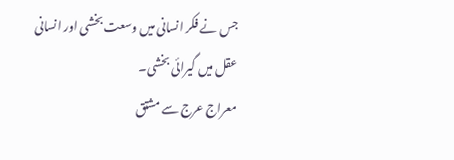جس نے فکر انسانی میں وسعت بخشی اور انسانی عقل میں گیرائی بخشی۔
معراج عرج سے مشتق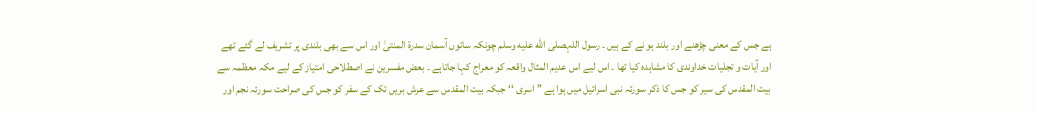ہے جس کے معنی چڑھنے اور بلند ہو نے کے ہیں ۔ رسول اللہصلى الله عليه وسلم چونکہ ساتوں آسمان سدرۃ المنتیٰ اور اس سے بھی بلندی پر تشریف لے گئے تھے اور آیات و تجلیات خداوندی کا مشاہدہ کیا تھا ۔ اس لیے اس عدیم المثال واقعہ کو معراج کہا جاتاہے ۔ بعض مفسرین نے اصطلاحی امتیاز کے لیے مکہ معظمہ سے بیت المقدس کی سیر کو جس کا ذکر سورئہ نبی اسرائیل میں ہوا ہے ’’ اسری ‘‘ جبکہ بیت المقدس سے عرش بریں تک کے سفر کو جس کی صراحت سورئہ نجم اور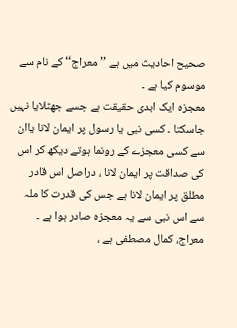صحیح احادیث میں ہے ’’معراج‘‘ کے نام سے موسوم کیا ہے ۔
معجزہ ایک ابدی حقیقت ہے جسے جھٹلایا نہیں جاسکتا ۔ کسی نبی یا رسول پر ایمان لانا یاان سے کسی معجزے کے رونما ہوتے دیکھ کر اس کی صداقت پر ایمان لانا ، دراصل اس قادر مطلق پر ایمان لانا ہے جس کی قدرت کا ملہ سے اس نبی سے یہ معجزہ صادر ہوا ہے ۔
معراج، کمال مصطفی ہے ،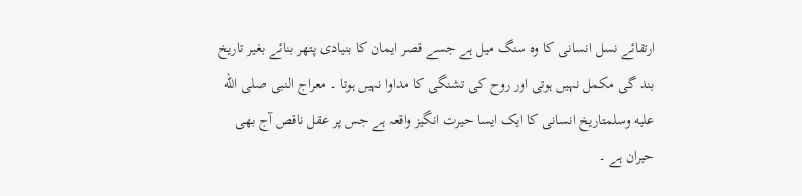ارتقائے نسل انسانی کا وہ سنگ میل ہے جسے قصر ایمان کا بنیادی پتھر بنائے بغیر تاریخ بند گی مکمل نہیں ہوتی اور روح کی تشنگی کا مداوا نہیں ہوتا ۔ معراج النبی صلى الله عليه وسلمتاریخ انسانی کا ایک ایسا حیرت انگیز واقعہ ہے جس پر عقل ناقص آج بھی حیران ہے ۔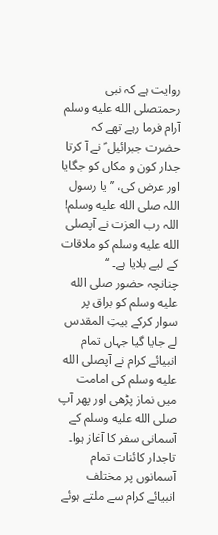روایت ہے کہ نبی رحمتصلى الله عليه وسلم آرام فرما رہے تھے کہ حضرت جبرائیل ؑ نے آ کرتا جدار کون و مکاں کو جگایا اور عرض کی، ’’ یا رسول اللہ صلى الله عليه وسلم! اللہ رب العزت نے آپصلى الله عليه وسلم کو ملاقات کے لیے بلایا ہے۔ ‘‘
چنانچہ حضور صلى الله عليه وسلم کو براق پر سوار کرکے بیتِ المقدس لے جایا گیا جہاں تمام انبیائے کرام نے آپصلى الله عليه وسلم کی امامت میں نماز پڑھی اور پھر آپ صلى الله عليه وسلم کے آسمانی سفر کا آغاز ہوا۔ تاجدار کائنات تمام آسمانوں پر مختلف انبیائے کرام سے ملتے ہوئے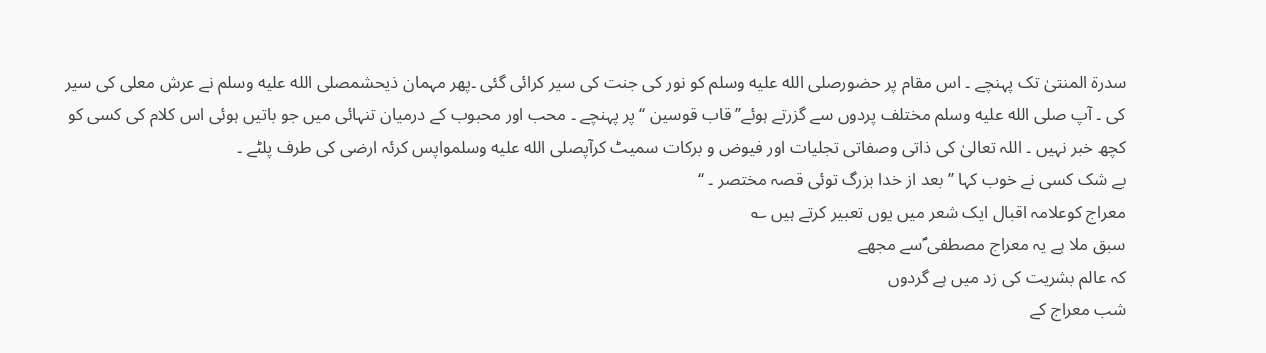سدرۃ المنتیٰ تک پہنچے ۔ اس مقام پر حضورصلى الله عليه وسلم کو نور کی جنت کی سیر کرائی گئی ۔پھر مہمان ذیحشمصلى الله عليه وسلم نے عرش معلی کی سیر کی ۔ آپ صلى الله عليه وسلم مختلف پردوں سے گزرتے ہوئے’’قاب قوسین ‘‘ پر پہنچے ۔ محب اور محبوب کے درمیان تنہائی میں جو باتیں ہوئی اس کلام کی کسی کو کچھ خبر نہیں ۔ اللہ تعالیٰ کی ذاتی وصفاتی تجلیات اور فیوض و برکات سمیٹ کرآپصلى الله عليه وسلمواپس کرئہ ارضی کی طرف پلٹے ۔
بے شک کسی نے خوب کہا ’’ بعد از خدا بزرگ توئی قصہ مختصر ۔ ‘‘
معراج کوعلامہ اقبال ایک شعر میں یوں تعبیر کرتے ہیں ؎
سبق ملا ہے یہ معراج مصطفی ؐسے مجھے
کہ عالم بشریت کی زد میں ہے گردوں
شب معراج کے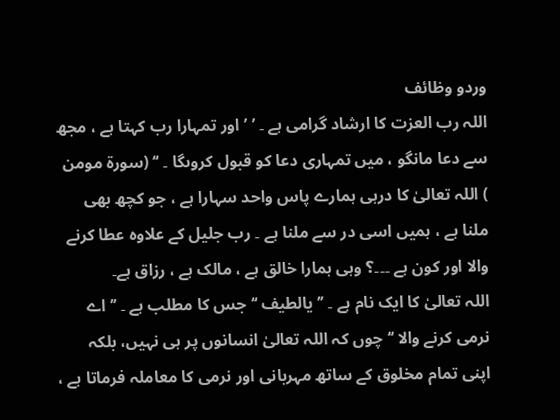وردو وظائف
اللہ رب العزت کا ارشاد گرامی ہے ۔ ’ ’اور تمہارا رب کہتا ہے ، مجھ سے دعا مانگو ، میں تمہاری دعا کو قبول کروںگا ۔ ‘‘ (سورۃ مومن ) اللہ تعالیٰ کا درہی ہمارے پاس واحد سہارا ہے ، جو کچھ بھی ملنا ہے ، ہمیں اسی در سے ملنا ہے ۔ رب جلیل کے علاوہ عطا کرنے والا اور کون ہے ۔۔۔؟ وہی ہمارا خالق ہے ، مالک ہے ، رزاق ہے۔
اللہ تعالیٰ کا ایک نام ہے ۔ ’’ یالطیف ‘‘ جس کا مطلب ہے ۔ ’’ اے نرمی کرنے والا ‘‘ چوں کہ اللہ تعالیٰ انسانوں پر ہی نہیں، بلکہ اپنی تمام مخلوق کے ساتھ مہربانی اور نرمی کا معاملہ فرماتا ہے ،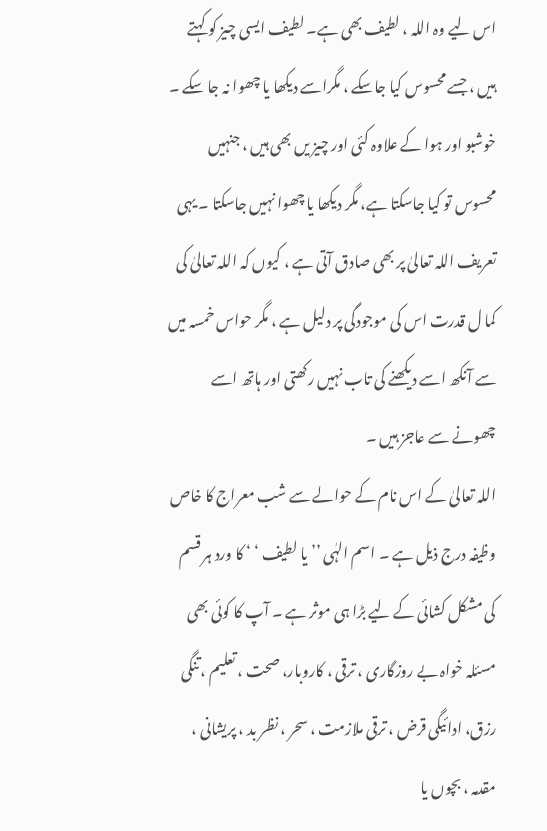اس لیے وہ اللہ ، لطیف بھی ہے۔ لطیف ایسی چیز کو کہتے ہیں ، جسے محسوس کیا جاسکے ، مگراسے دیکھا یا چھوا نہ جا سکے ۔ خوشبو اور ہوا کے علاوہ کئی اور چیز یں بھی ہیں ، جنہیں محسوس تو کیا جاسکتا ہے، مگر دیکھا یا چھوا نہیں جاسکتا ۔ یہی تعریف اللہ تعالیٰ پر بھی صادق آتی ہے ، کیوں کہ اللہ تعالیٰ کی کما ل قدرت اس کی موجودگی پر دلیل ہے ، مگر حواس خمسہ میں سے آنکھ اسے دیکھنے کی تاب نہیں رکھتی اور ہاتھ اسے چھونے سے عاجز ہیں ۔
اللہ تعالیٰ کے اس نام کے حوالے سے شب معراج کا خاص وظیفہ درج ذیل ہے ۔ اسم الہٰی ’’ یا لطیف ‘ ‘ کا ورد ہر قسم کی مشکل کشائی کے لیے بڑا ہی موثر ہے ۔ آپ کا کوئی بھی مسئلہ خواہ بے روزگاری ، ترقی ، کاروبار، صحت ، تعلیم ، تنگی رزق، ادائیگی قرض ، ترقی ملازمت ، سحر ، نظر بد ، پریشانی ، مقدمہ ، بچوں یا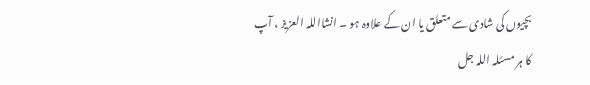بچیوں کی شادی سے متعلق یا ان کے علاوہ ہو ۔ انشااللہ العزیز ، آپ کا ہر مسئلہ اللہ جل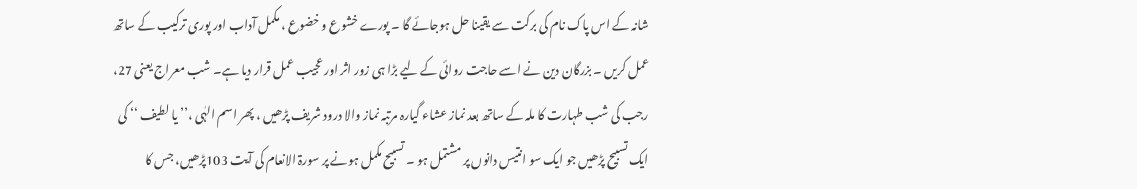شانہ کے اس پاک نام کی برکت سے یقینا حل ہوجائے گا ۔ پورے خشوع و خضوع ، مکمل آداب اور پوری ترکیب کے ساتھ عمل کریں ۔ بزرگان دین نے اسے حاجت روائی کے لیے بڑا ہی زور اثر اور عجیب عمل قرار دیا ہے۔ شب معراج یعنی 27، رجب کی شب طہارت کا ملہ کے ساتھ بعد نماز عشاء گیارہ مرتبہ نماز والا درود شریف پڑھیں ، پھر اسم الہٰی ،’’یا لطیف ‘‘ کی ایک تسبیح پڑھیں جو ایک سو انتیس دانوں پر مشتمل ہو ۔ تسبیح مکمل ہونے پر سورۃ الانعام کی آیت 103پڑھیں، جس کا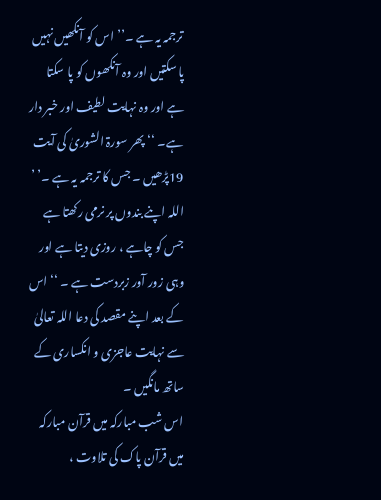ترجمہ یہ ہے ۔’’ اس کو آنکھیں نہیں پا سکتیں اور وہ آنکھوں کو پا سکتا ہے اور وہ نہایت لطیف اور خبر دار ہے۔ ‘‘ پھر سورۃ الشوریٰ کی آیت 19پڑھیں ۔ جس کا ترجمہ یہ ہے ۔’ ’ اللہ اپنے بندوں پر نرمی رکھتا ہے جس کو چاہے ، روزی دیتا ہے اور وہی زور آور زبردست ہے ۔ ‘‘ اس کے بعد اپنے مقصد کی دعا اللہ تعالیٰ سے نہایت عاجزی و انکساری کے ساتھ مانگیں ۔
اس شب مبارکہ میں قرآن مبارکہ میں قرآن پاک کی تلاوت ،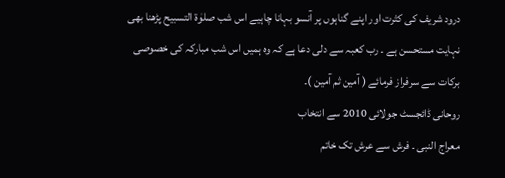درود شریف کی کثرت اور اپنے گناہوں پر آنسو بہانا چاہیے اس شب صلوٰۃ التسبیح پڑھنا بھی نہایت مستحسن ہے ۔ رب کعبہ سے دلی دعا ہے کہ وہ ہمیں اس شب مبارکہ کی خصوصی برکات سے سرفراز فرمائے ( آمین ثم آمین )۔
روحانی ڈائجسٹ جولائی 2010 سے انتخاب
معراج النبی ۔ فرش سے عرش تک خاتم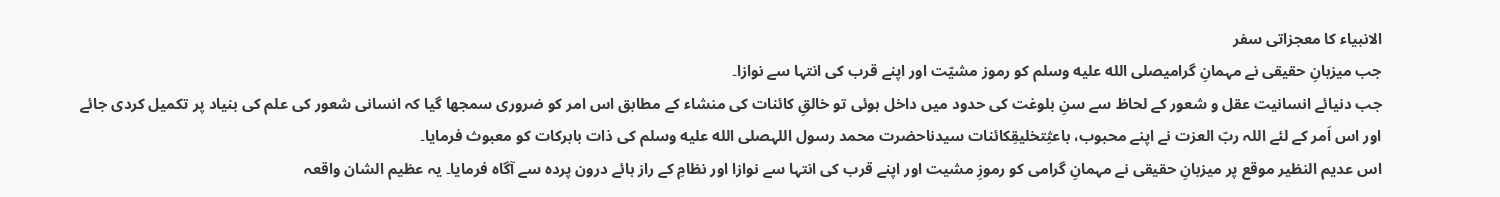الانبیاء کا معجزاتی سفر
جب میزبانِ حقیقی نے مہمانِ گرامیصلى الله عليه وسلم کو رموز مشیّت اور اپنے قرب کی انتہا سے نوازا۔
جب دنیائے انسانیت عقل و شعور کے لحاظ سے سنِ بلوغت کی حدود میں داخل ہوئی تو خالقِ کائنات کی منشاء کے مطابق اس امر کو ضروری سمجھا گیا کہ انسانی شعور کی علم کی بنیاد پر تکمیل کردی جائے اور اس اَمر کے لئے اللہ ربّ العزت نے اپنے محبوب، باعثِتخلیقِکائنات سیدناحضرت محمد رسول اللہصلى الله عليه وسلم کی ذات بابرکات کو معبوث فرمایا۔
اس عدیم النظیر موقع پر میزبانِ حقیقی نے مہمانِ گرامی کو رموزِ مشیت اور اپنے قرب کی انتہا سے نوازا اور نظامِ کے راز ہائے درون پردہ سے آگاہ فرمایا۔ یہ عظیم الشان واقعہ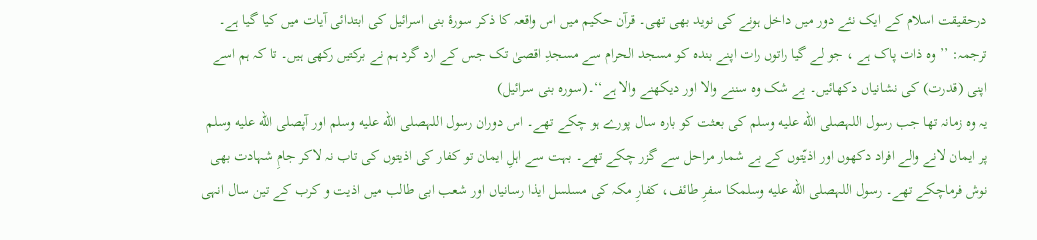درحقیقت اسلام کے ایک نئے دور میں داخل ہونے کی نوید بھی تھی۔ قرآن حکیم میں اس واقعہ کا ذکر سورۂ بنی اسرائیل کی ابتدائی آیات میں کیا گیا ہے۔
ترجمہ: ’’وہ ذات پاک ہے ، جو لے گیا راتوں رات اپنے بندہ کو مسجد الحرام سے مسجدِ اقصیٰ تک جس کے ارد گرد ہم نے برکتیں رکھی ہیں۔ تا کہ ہم اسے اپنی (قدرت) کی نشانیاں دکھائیں۔ بے شک وہ سننے والا اور دیکھنے والا ہے‘‘۔(سورہ بنی سرائیل)
یہ وہ زمانہ تھا جب رسول اللہصلى الله عليه وسلم کی بعثت کو بارہ سال پورے ہو چکے تھے۔ اس دوران رسول اللہصلى الله عليه وسلم اور آپصلى الله عليه وسلم پر ایمان لانے والے افراد دکھوں اور اذیّتوں کے بے شمار مراحل سے گزر چکے تھے۔ بہت سے اہلِ ایمان تو کفار کی اذیتوں کی تاب نہ لاکر جامِ شہادت بھی نوش فرماچکے تھے۔ رسول اللہصلى الله عليه وسلمکا سفرِ طائف، کفارِ مکہ کی مسلسل ایذا رسانیاں اور شعب ابی طالب میں اذیت و کرب کے تین سال انہی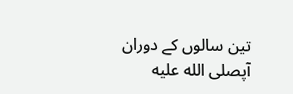تین سالوں کے دوران آپصلى الله عليه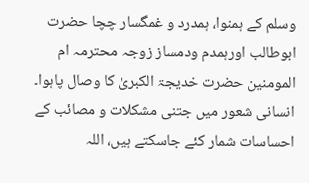وسلم کے ہمنوا، ہمدرد و غمگسار چچا حضرت ابوطالب اورہمدم ودمساز زوجہ محترمہ ام المومنین حضرت خدیجۃ الکبریٰ کا وصال پاہوا۔
انسانی شعور میں جتنی مشکلات و مصائب کے احساسات شمار کئے جاسکتے ہیں، اللہ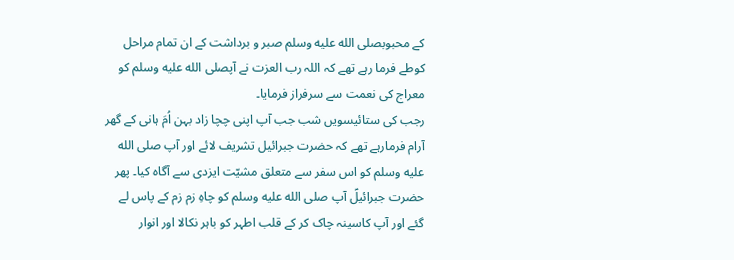کے محبوبصلى الله عليه وسلم صبر و برداشت کے ان تمام مراحل کوطے فرما رہے تھے کہ اللہ رب العزت نے آپصلى الله عليه وسلم کو معراج کی نعمت سے سرفراز فرمایا۔
رجب کی ستائیسویں شب جب آپ اپنی چچا زاد بہن اُمَ ہانی کے گھر آرام فرمارہے تھے کہ حضرت جبرائیل تشریف لائے اور آپ صلى الله عليه وسلم کو اس سفر سے متعلق مشیّت ایزدی سے آگاہ کیا۔ پھر حضرت جبرائیلؑ آپ صلى الله عليه وسلم کو چاہِ زم زم کے پاس لے گئے اور آپ کاسینہ چاک کر کے قلب اطہر کو باہر نکالا اور انوار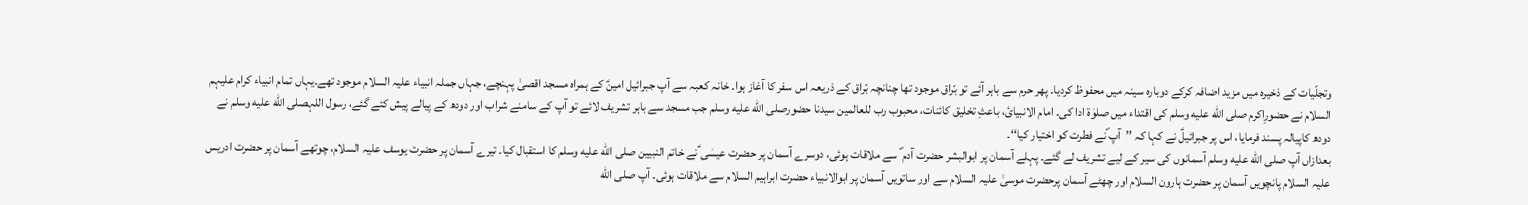وتجلّیات کے ذخیرہ میں مزید اضافہ کرکے دوبارہ سینہ میں محفوظ کردیا۔ پھر حرم سے باہر آئے تو بّراق موجود تھا چنانچہ بّراق کے ذریعہ اس سفر کا آغاز ہوا۔ خانہ کعبہ سے آپ جبرائیل امینؑ کے ہمراہ مسجد اقصیٰ پہنچے، جہاں جملہ انبیاء علیہ السلام موجود تھے۔یہاں تمام انبیاء کرام علیہم السلام نے حضورِاکرم صلى الله عليه وسلم کی اقتداء میں صلوٰۃ ادا کی۔ امام الانبیائ، باعثِ تخلیق کائنات، محبوب رب للعالمین سیدنا حضورصلى الله عليه وسلم جب مسجد سے باہر تشریف لائے تو آپ کے سامنے شراب اور دودھ کے پیالے پیش کئے گئے، رسول اللہصلى الله عليه وسلم نے دودھ کاپیالہ پسند فرمایا، اس پر جبرائیلؑ نے کہا کہ ’’آپ ؐنے فطرت کو اختیار کیا‘‘۔
بعدازاں آپ صلى الله عليه وسلم آسمانوں کی سیر کے لیے تشریف لے گئے۔ پہلے آسمان پر ابوالبشر حضرت آدم ؐ سے ملاقات ہوئی، دوسرے آسمان پر حضرت عیسٰی ؑنے خاتم النبیین صلى الله عليه وسلم کا استقبال کیا۔ تیرے آسمان پر حضرت یوسف علیہ السلام، چوتھے آسمان پر حضرت ادریس علیہ السلام پانچویں آسمان پر حضرت ہارون السلام اور چھٹے آسمان پرحضرت موسیٰ علیہ السلام سے اور ساتویں آسمان پر ابوالانبیاء حضرت ابراہیم السلام سے ملاقات ہوئی۔ آپ صلى الله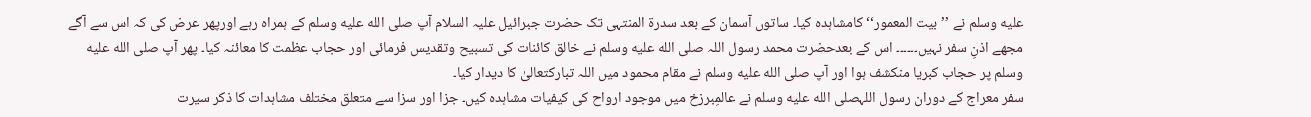عليه وسلم نے ’’بیت المعمور‘‘ کامشاہدہ کیا۔ ساتوں آسمان کے بعد سدرۃ المنتہی تک حضرت جبرائیل علیہ السلام آپ صلى الله عليه وسلم کے ہمراہ رہے اورپھر عرض کی کہ اس سے آگے مجھے اذنِ سفر نہیں۔۔۔۔۔۔ اس کے بعدحضرت محمد رسول اللہ صلى الله عليه وسلم نے خالق کائنات کی تسبیح وتقدیس فرمائی اور حجاب عظمت کا معائنہ کیا۔ پھر آپ صلى الله عليه وسلم پر حجاب کبریا منکشف ہوا اور آپ صلى الله عليه وسلم نے مقام محمود میں اللہ تبارکتعالیٰ کا دیدار کیا۔
سفر معراج کے دوران رسول اللہصلى الله عليه وسلم نے عالمِبرزخ میں موجود ارواح کی کیفیات مشاہدہ کیں۔ جزا اور سزا سے متعلق مختلف مشاہدات کا ذکر سیرت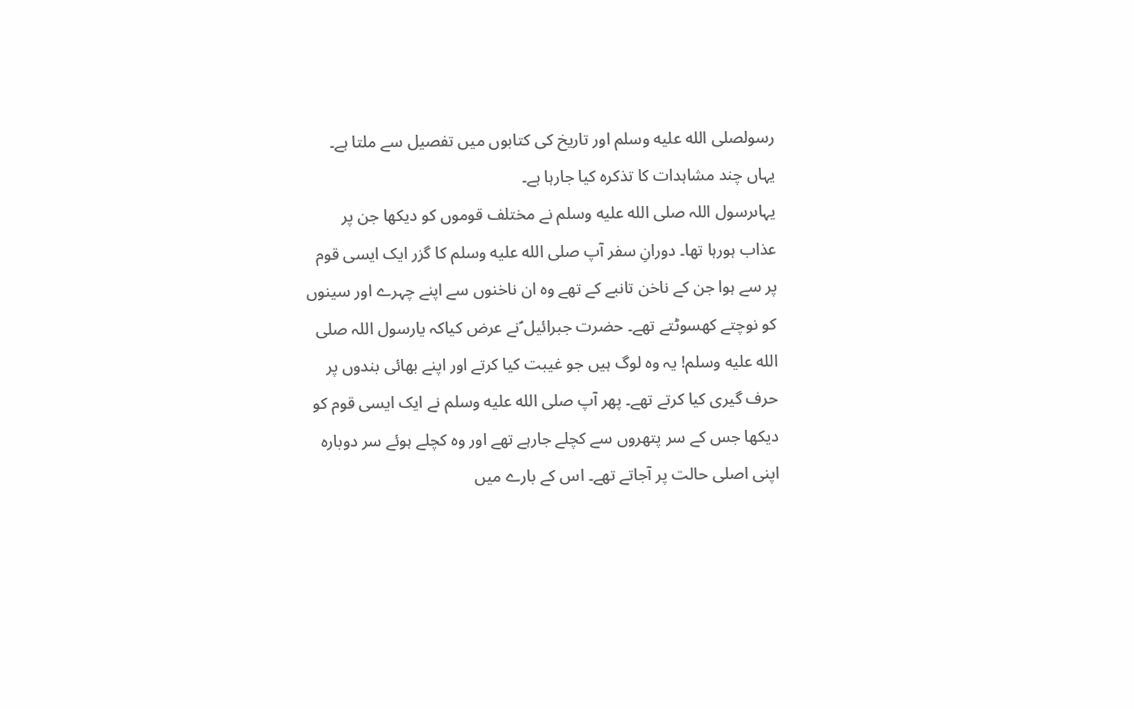رسولصلى الله عليه وسلم اور تاریخ کی کتابوں میں تفصیل سے ملتا ہے۔ یہاں چند مشاہدات کا تذکرہ کیا جارہا ہے۔
یہاںرسول اللہ صلى الله عليه وسلم نے مختلف قوموں کو دیکھا جن پر عذاب ہورہا تھا۔ دورانِ سفر آپ صلى الله عليه وسلم کا گزر ایک ایسی قوم پر سے ہوا جن کے ناخن تانبے کے تھے وہ ان ناخنوں سے اپنے چہرے اور سینوں کو نوچتے کھسوٹتے تھے۔ حضرت جبرائیل ؑنے عرض کیاکہ یارسول اللہ صلى الله عليه وسلم! یہ وہ لوگ ہیں جو غیبت کیا کرتے اور اپنے بھائی بندوں پر حرف گیری کیا کرتے تھے۔ پھر آپ صلى الله عليه وسلم نے ایک ایسی قوم کو دیکھا جس کے سر پتھروں سے کچلے جارہے تھے اور وہ کچلے ہوئے سر دوبارہ اپنی اصلی حالت پر آجاتے تھے۔ اس کے بارے میں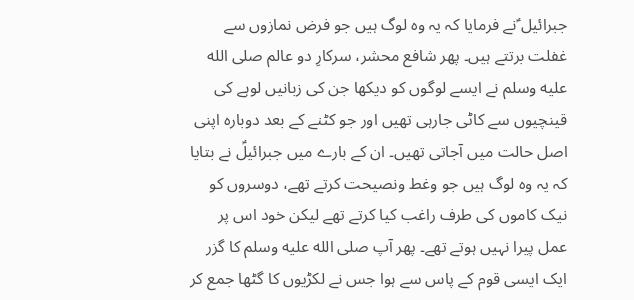جبرائیل ؑنے فرمایا کہ یہ وہ لوگ ہیں جو فرض نمازوں سے غفلت برتتے ہیں۔ پھر شافع محشر، سرکارِ دو عالم صلى الله عليه وسلم نے ایسے لوگوں کو دیکھا جن کی زبانیں لوہے کی قینچیوں سے کاٹی جارہی تھیں اور جو کٹنے کے بعد دوبارہ اپنی اصل حالت میں آجاتی تھیں۔ ان کے بارے میں جبرائیلؑ نے بتایا کہ یہ وہ لوگ ہیں جو وغط ونصیحت کرتے تھے، دوسروں کو نیک کاموں کی طرف راغب کیا کرتے تھے لیکن خود اس پر عمل پیرا نہیں ہوتے تھے۔ پھر آپ صلى الله عليه وسلم کا گزر ایک ایسی قوم کے پاس سے ہوا جس نے لکڑیوں کا گٹھا جمع کر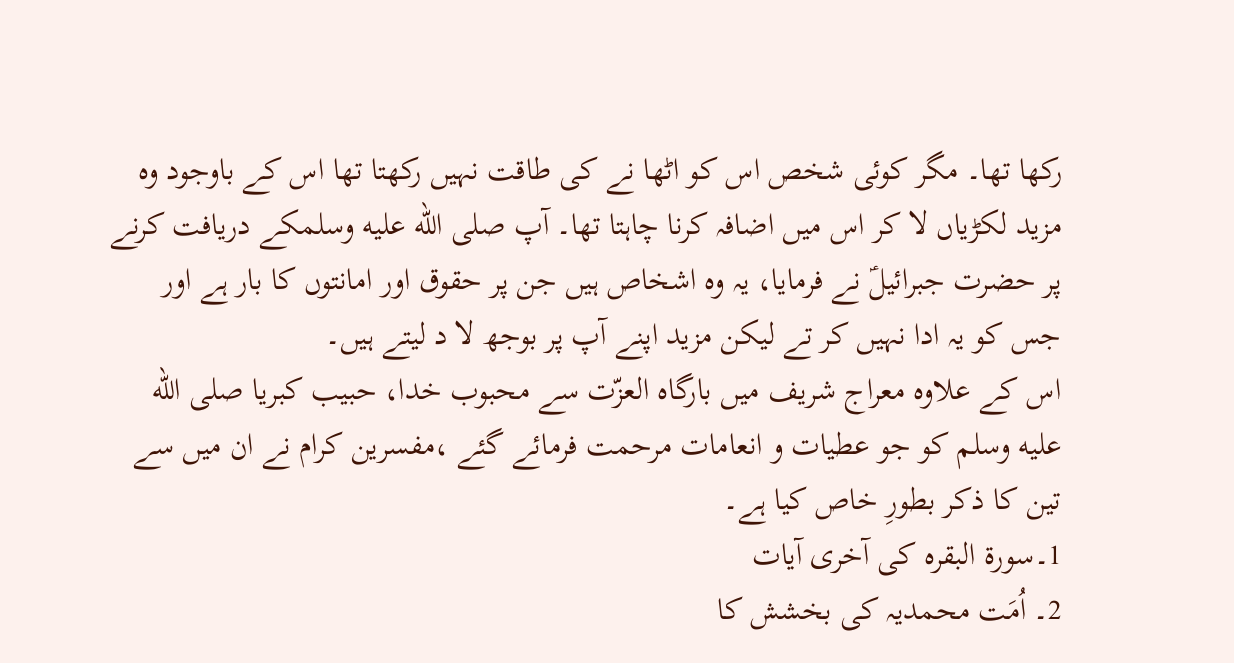رکھا تھا۔ مگر کوئی شخص اس کو اٹھا نے کی طاقت نہیں رکھتا تھا اس کے باوجود وہ مزید لکڑیاں لا کر اس میں اضافہ کرنا چاہتا تھا۔ آپ صلى الله عليه وسلمکے دریافت کرنے پر حضرت جبرائیلؑ نے فرمایا، یہ وہ اشخاص ہیں جن پر حقوق اور امانتوں کا بار ہے اور جس کو یہ ادا نہیں کر تے لیکن مزید اپنے آپ پر بوجھ لا د لیتے ہیں۔
اس کے علاوہ معراج شریف میں بارگاہ العزّت سے محبوب خدا، حبیب کبریا صلى الله عليه وسلم کو جو عطیات و انعامات مرحمت فرمائے گئے ،مفسرین کرام نے ان میں سے تین کا ذکر بطورِ خاص کیا ہے۔
1۔سورۃ البقرہ کی آخری آیات
2۔ اُمَت محمدیہ کی بخشش کا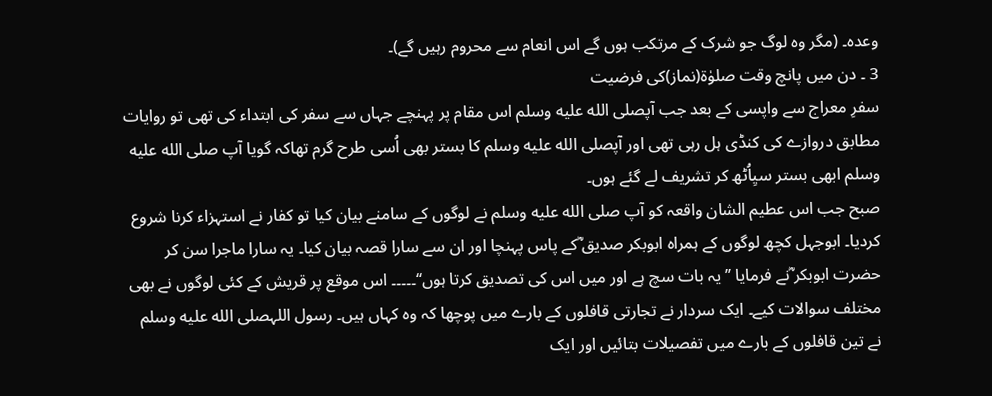وعدہ۔ (مگر وہ لوگ جو شرک کے مرتکب ہوں گے اس انعام سے محروم رہیں گے)۔
3 ۔ دن میں پانچ وقت صلوٰۃ(نماز)کی فرضیت
سفرِ معراج سے واپسی کے بعد جب آپصلى الله عليه وسلم اس مقام پر پہنچے جہاں سے سفر کی ابتداء کی تھی تو روایات مطابق دروازے کی کنڈی ہل رہی تھی اور آپصلى الله عليه وسلم کا بستر بھی اُسی طرح گرم تھاکہ گویا آپ صلى الله عليه وسلم ابھی بستر سیِاُٹھ کر تشریف لے گئے ہوں۔
صبح جب اس عطیم الشان واقعہ کو آپ صلى الله عليه وسلم نے لوگوں کے سامنے بیان کیا تو کفار نے استہزاء کرنا شروع کردیا۔ ابوجہل کچھ لوگوں کے ہمراہ ابوبکر صدیق ؓکے پاس پہنچا اور ان سے سارا قصہ بیان کیا۔ یہ سارا ماجرا سن کر حضرت ابوبکر ؓنے فرمایا ’’یہ بات سچ ہے اور میں اس کی تصدیق کرتا ہوں‘‘۔۔۔۔۔ اس موقع پر قریش کے کئی لوگوں نے بھی مختلف سوالات کیے۔ ایک سردار نے تجارتی قافلوں کے بارے میں پوچھا کہ وہ کہاں ہیں۔ رسول اللہصلى الله عليه وسلم نے تین قافلوں کے بارے میں تفصیلات بتائیں اور ایک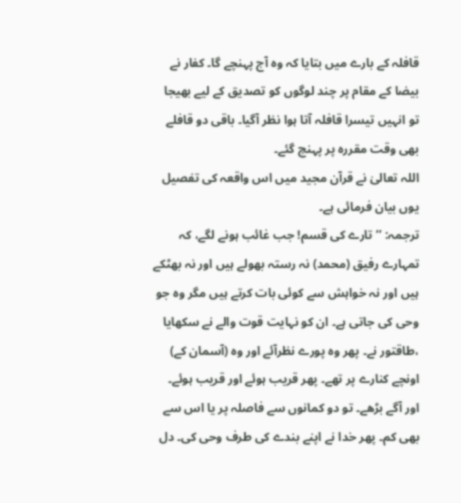قافلہ کے بارے میں بتایا کہ وہ آج پہنچے گا۔ کفار نے بیضا کے مقام پر چند لوگوں کو تصدیق کے لیے بھیجا تو انہیں تیسرا قافلہ آتا ہوا نظر آگیا۔ باقی دو قافلے بھی وقت مقررہ پر پہنچ گئے۔
اللہ تعالیٰ نے قرآن مجید میں اس واقعہ کی تفصیل یوں بیان فرمائی ہے۔
ترجمہ: ’’تارے کی قسم! جب غائب ہونے لگے، کہ تمہارے رفیق (محمد) نہ رستہ بھولے ہیں اور نہ بھٹکے ہیں اور نہ خواہش سے کوئی بات کرتے ہیں مگر وہ جو وحی کی جاتی ہے۔ ان کو نہایت قوت والے نے سکھایا ،طاقتور نے۔ پھر وہ پورے نظرآئے اور وہ (آسمان کے) اونچے کنارے پر تھے۔ پھر قریب ہوئے اور قریب ہوئے۔ اور آگے بڑھے۔ تو دو کمانوں سے فاصلہ پر یا اس سے بھی کم۔ پھر خدا نے اپنے بندے کی طرف وحی کی۔ دل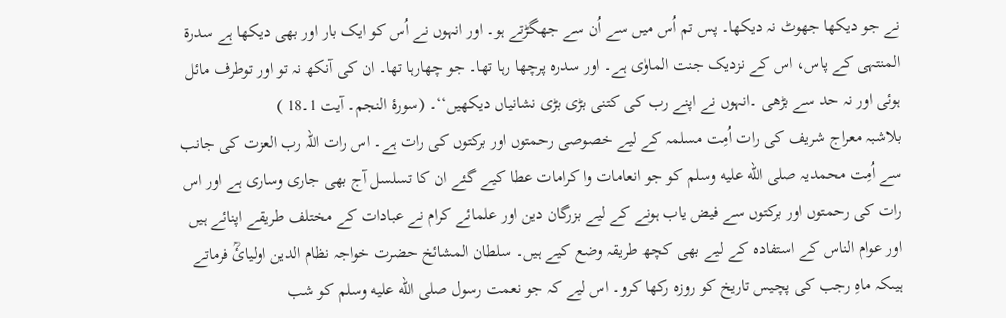نے جو دیکھا جھوٹ نہ دیکھا۔ پس تم اُس میں سے اُن سے جھگڑتے ہو۔ اور انہوں نے اُس کو ایک بار اور بھی دیکھا ہے سدرۃ المنتہی کے پاس، اس کے نزدیک جنت الماوٰی ہے۔ اور سدرہ پرچھا رہا تھا۔ جو چھارہا تھا۔ ان کی آنکھ نہ تو اور توطرف مائل ہوئی اور نہ حد سے بڑھی ۔انہوں نے اپنے رب کی کتنی بڑی بڑی نشانیاں دیکھیں‘‘۔ (سورۂ النجم۔ آیت 1۔18 )
بلاشبہ معراج شریف کی رات اُمِت مسلمہ کے لیے خصوصی رحمتوں اور برکتوں کی رات ہے۔ اس رات اللہ رب العزت کی جانب سے اُمِت محمدیہ صلى الله عليه وسلم کو جو انعامات وا کرامات عطا کیے گئے ان کا تسلسل آج بھی جاری وساری ہے اور اس رات کی رحمتوں اور برکتوں سے فیض یاب ہونے کے لیے بزرگان دین اور علمائے کرام نے عبادات کے مختلف طریقے اپنائے ہیں اور عوام الناس کے استفادہ کے لیے بھی کچھ طریقہ وضع کیے ہیں۔ سلطان المشائخ حضرت خواجہ نظام الدین اولیائؒ فرماتے ہیںکہ ماہِ رجب کی پچیس تاریخ کو روزہ رکھا کرو۔ اس لیے کہ جو نعمت رسول صلى الله عليه وسلم کو شب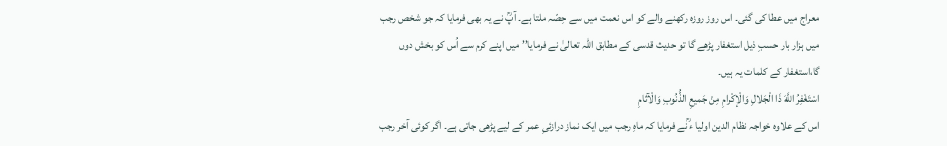معراج میں عطا کی گئی۔ اس روز روزہ رکھنے والے کو اس نعمت میں سے حِصّہ ملتا ہے۔ آپؒ نے یہ بھی فرمایا کہ جو شخص رجب میں ہزار بار حسبِ ذیل استغفار پڑھے گا تو حدیث قدسی کے مطابق اللہ تعالیٰ نے فرمایا’’ میں اپنے کرم سے اُس کو بخش دوں گا،استغفار کے کلمات یہ ہیں۔
اسْتَغْفِرُ اللَّهَ ذَا الْجَلالِ وَالْإكْرامِ مِنْ جَميعِ الذُّنُوبِ وَالْآثامِ
اس کے علاوہ خواجہ نظام الدین اولیا ء ؒنے فرمایا کہ ماہِ رجب میں ایک نماز درازئیِ عمر کے لیے پڑھی جاتی ہے۔ اگر کوئی آخر رجب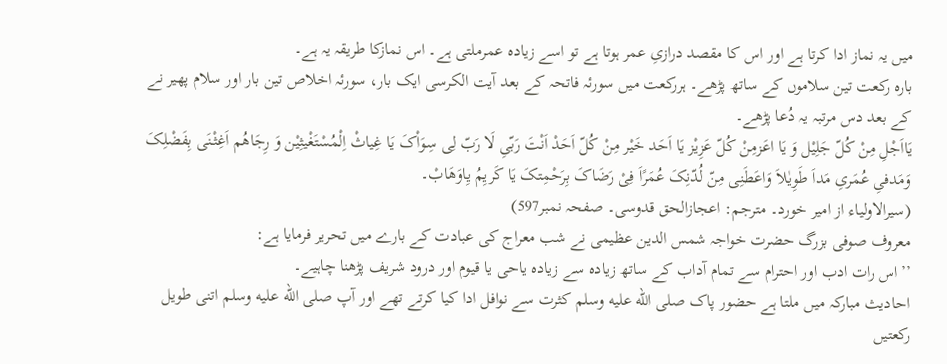میں یہ نماز ادا کرتا ہے اور اس کا مقصد درازیِ عمر ہوتا ہے تو اسے زیادہ عمرملتی ہے۔ اس نمازکا طریقہ یہ ہے۔
بارہ رکعت تین سلاموں کے ساتھ پڑھے۔ ہررکعت میں سورئہ فاتحہ کے بعد آیت الکرسی ایک بار، سورئہ اخلاص تین بار اور سلام پھیر نے کے بعد دس مرتبہ یہ دُعا پڑھے۔
یَااَجْلِ مِنْ کُلّ جَلِیْل وَ یَا اعَزمِنْ کُلّ عَزِیْز یَا اَحَد خَیْر مِنْ کُلّ اَحَدْ اَنْتَ رَبّیِ لَا رَبّ لِی سِوَاْکَ یَا غِیاثْ اِلْمُسْتَغْیثِیْن وَ رِجَاھُم اَغِثْنَی بِفَضْلِکَ وَمَدفیِ عُمَریِ مَداَ طَوِیٰلاَ وَاعَطَنِی مِنّ لُدّنِکَ عُمَرًاَ فِیْ رَضَاکَ بِرَحْمِتکَ یَا کَریِمُ یِاوَھَابْ۔
(سیرالاولیاء از امیر خورد۔ مترجم: اعجازالحق قدوسی۔ صفحہ نمبر597)
معروف صوفی بزرگ حضرت خواجہ شمس الدین عظیمی نے شب معراج کی عبادت کے بارے میں تحریر فرمایا ہے:
’’اس رات ادب اور احترام سے تمام آداب کے ساتھ زیادہ سے زیادہ یاحی یا قیوم اور درود شریف پڑھنا چاہیے۔
احادیث مبارکہ میں ملتا ہے حضور پاک صلى الله عليه وسلم کثرت سے نوافل ادا کیا کرتے تھے اور آپ صلى الله عليه وسلم اتنی طویل رکعتیں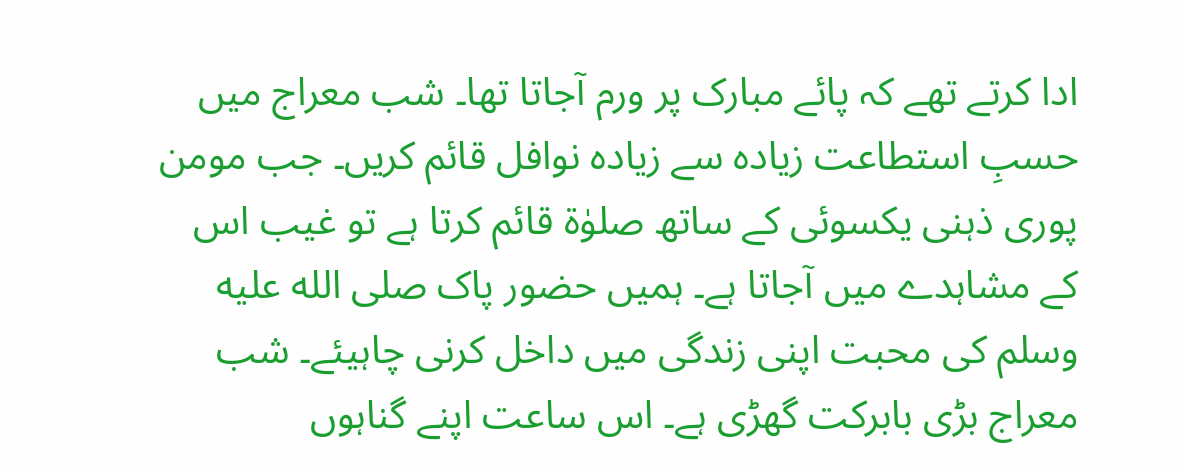ادا کرتے تھے کہ پائے مبارک پر ورم آجاتا تھا۔ شب معراج میں حسبِ استطاعت زیادہ سے زیادہ نوافل قائم کریں۔ جب مومن پوری ذہنی یکسوئی کے ساتھ صلوٰۃ قائم کرتا ہے تو غیب اس کے مشاہدے میں آجاتا ہے۔ ہمیں حضور پاک صلى الله عليه وسلم کی محبت اپنی زندگی میں داخل کرنی چاہیئے۔ شب معراج بڑی بابرکت گھڑی ہے۔ اس ساعت اپنے گناہوں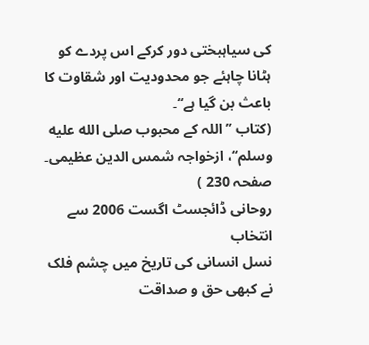کی سیاہبختی دور کرکے اس پردے کو ہٹانا چاہئے جو محدودیت اور شقاوت کا باعث بن گیا ہے‘‘۔
(کتاب ’’اللہ کے محبوب صلى الله عليه وسلم‘‘، ازخواجہ شمس الدین عظیمی۔ صفحہ 230 )
روحانی ڈائجسٹ اگست 2006 سے انتخاب
نسل انسانی کی تاریخ میں چشم فلک نے کبھی حق و صداقت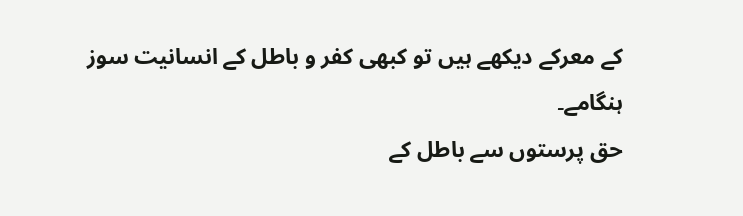کے معرکے دیکھے ہیں تو کبھی کفر و باطل کے انسانیت سوز ہنگامے۔
حق پرستوں سے باطل کے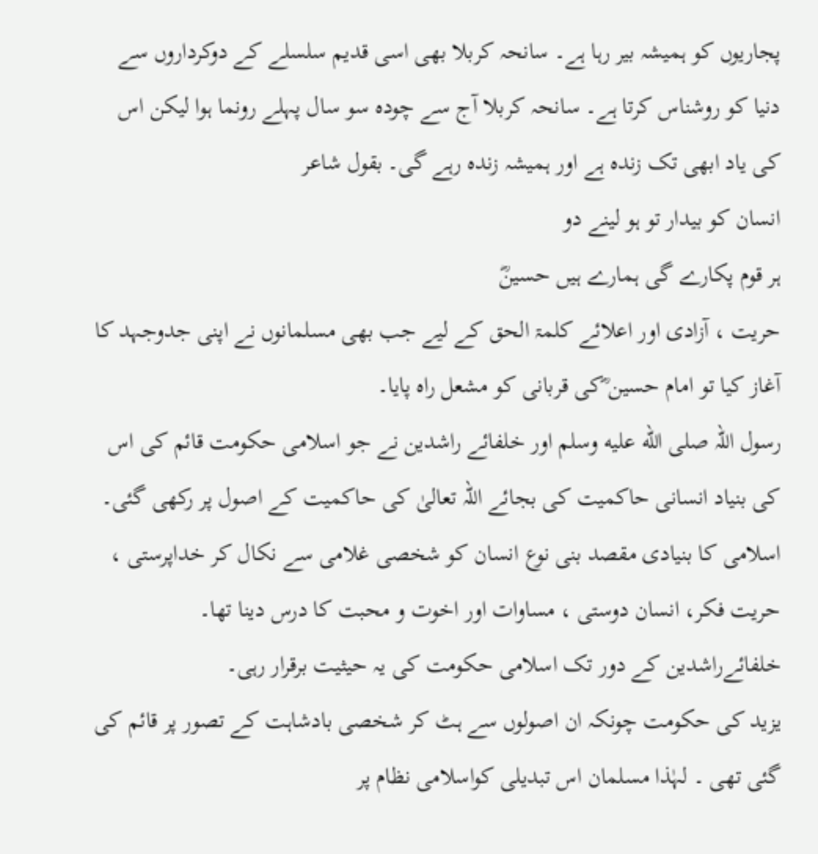پجاریوں کو ہمیشہ بیر رہا ہے۔ سانحہ کربلا بھی اسی قدیم سلسلے کے دوکرداروں سے دنیا کو روشناس کرتا ہے۔ سانحہ کربلا آج سے چودہ سو سال پہلے رونما ہوا لیکن اس کی یاد ابھی تک زندہ ہے اور ہمیشہ زندہ رہے گی۔ بقول شاعر
انسان کو بیدار تو ہو لینے دو
ہر قوم پکارے گی ہمارے ہیں حسینؓ
حریت ، آزادی اور اعلائے کلمۃ الحق کے لیے جب بھی مسلمانوں نے اپنی جدوجہد کا آغاز کیا تو امام حسین ؓکی قربانی کو مشعل راہ پایا۔
رسول اللہ صلى الله عليه وسلم اور خلفائے راشدین نے جو اسلامی حکومت قائم کی اس کی بنیاد انسانی حاکمیت کی بجائے اللہ تعالیٰ کی حاکمیت کے اصول پر رکھی گئی۔ اسلامی کا بنیادی مقصد بنی نوع انسان کو شخصی غلامی سے نکال کر خداپرستی ، حریت فکر، انسان دوستی ، مساوات اور اخوت و محبت کا درس دینا تھا۔ خلفائےراشدین کے دور تک اسلامی حکومت کی یہ حیثیت برقرار رہی۔
یزید کی حکومت چونکہ ان اصولوں سے ہٹ کر شخصی بادشاہت کے تصور پر قائم کی گئی تھی ۔ لہٰذا مسلمان اس تبدیلی کواسلامی نظام پر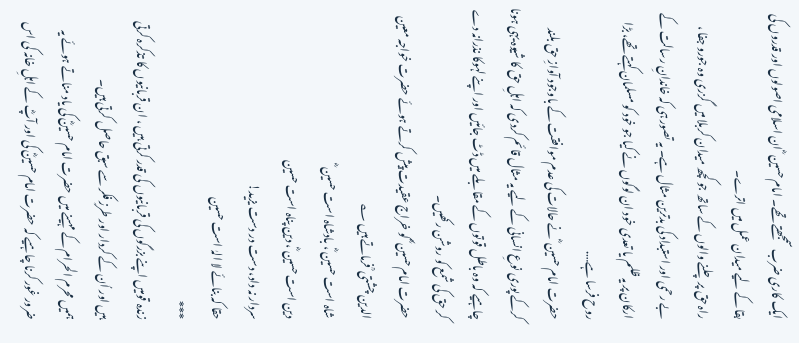ایک کاری ضرب سمجھتے تھے۔ امام حسین ؓ ان اسلامی اصولوں اور قدروں کی بقا کے لیے میدان عمل میں اترے۔
راہ حق پر چلنے والوں کے ساتھ جو کچھ میدان کربلا میں گزری وہ جورو جفا ، بے رحمی اور استبداد کی بدترین مثال ہے۔ یہ تصور ہی کہ خاندانِ رسالت کے ارکان پر یہ ظلم یا تعدی خود ان لوگوں نے کیا جو خود کو مسلمان کہتے تھے، بڑا روح فرسا ہے….
حضرت امام حسین ؓ نے حالات کی عدم موافقت کے باوجود آوازِ حق بلند کرکے پوری نوعِ انسانی کے لیے یہ مثال قائم کردی کہ اہلِ حق کا شیوہ یہی ہونا چاہیے کہ وہ باطل قوتوں کے مقابلے میں ڈٹ جائیں اور اپنے لہوکا نذرانہ دے کر حق کی شمع کو روشن رکھیں۔
حضرت امام حسین ؓ کو خراج عقیدت پیش کرتے ہوئے حضرت خواجہ معین الدین چشتی ؒ فرماتے ہیں ؎
شاہ است حسین ؓ، بادشاہ است حسین ؓ
دین است حسین ؓ، دین پناہ است حسین
سردار نہ داد، دست در دست یزید!
حقا کہ بنائے لا الہٰ است حسین
***
زندہ قومیں اپنے بزرگوں کی قربانیوں کی قدر کرتی ہیں ، ان قربانیوں کا تذکرہ کرتی ہیں اور اُن کے کردار اور طرزِ فکر سے سبق حاصل کرتی ہیں۔
ہمیں محرم الحرام کے مہینے میں حضرت امام حسینؓ کی یاد مناتے ہوئے یہ ضرور غور کرنا چاہیے کہ حضرت امام حسینؓ کی اور آپؓ کے اہلِ خانہ کی اس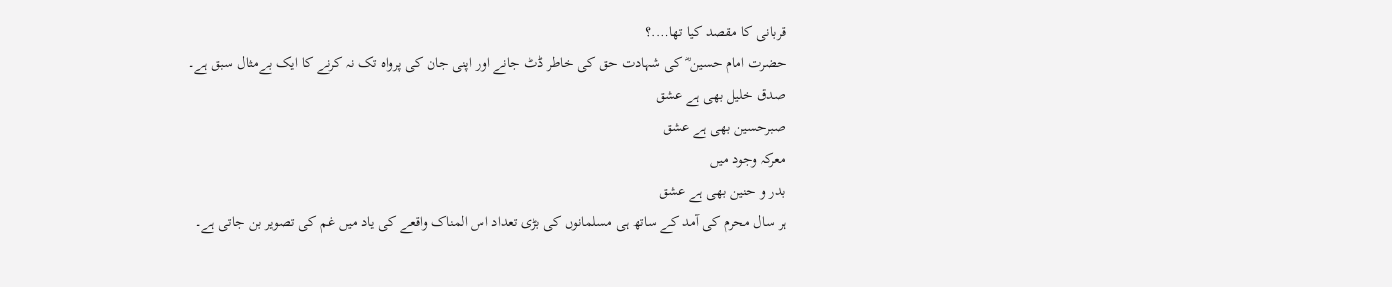قربانی کا مقصد کیا تھا….؟
حضرت امام حسین ؓ کی شہادت حق کی خاطر ڈٹ جانے اور اپنی جان کی پرواہ تک نہ کرنے کا ایک بےمثال سبق ہے۔
صدق خلیل بھی ہے عشق
صبرحسین بھی ہے عشق
معرکہ وجود میں
بدر و حنین بھی ہے عشق
ہر سال محرم کی آمد کے ساتھ ہی مسلمانوں کی بڑی تعداد اس المناک واقعے کی یاد میں غم کی تصویر بن جاتی ہے۔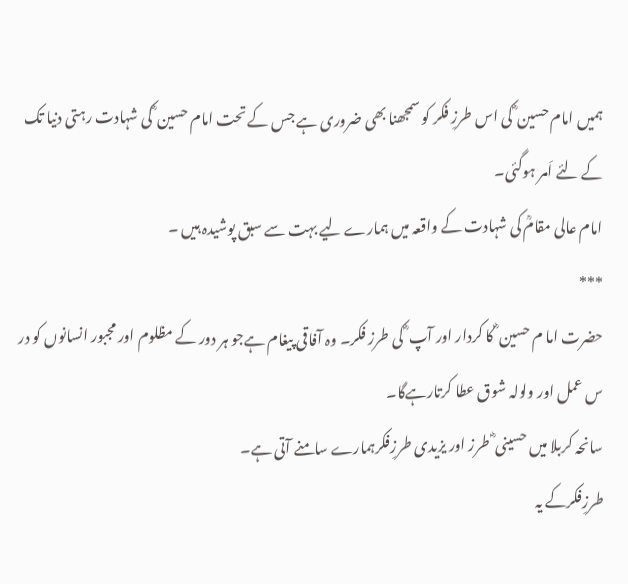ہمیں امام حسین ؓ کی اس طرزِ فکر کو سمجھنا بھی ضروری ہے جس کے تحت امام حسین ؓ کی شہادت رہتی دنیا تک کے لئے اَمر ہوگئی۔
امام عالی مقامؒ کی شہادت کے واقعہ میں ہمارے لیے بہت سے سبق پوشیدہ ہیں ۔
***
حضرت اما م حسین ؓ کا کردار اور آپ ؓ کی طرز فکر۔ وہ آفاقی پیغام ہےجو ہر دور کے مظلوم اور مجبور انسانوں کو در س عمل اور ولولہ شوق عطا کرتارہےگا۔
سانحہ کربلا میں حسینی ؓ طرز اور یزیدی طرزِفکرہمارے سامنے آتی ہے۔
طرزِفکرکے یہ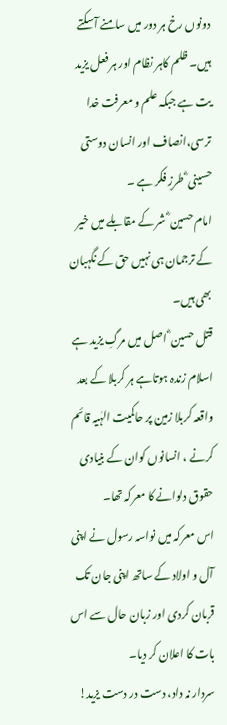دونوں رخ ہر دور میں سامنے آسکتے ہیں۔ ظلم کاہر نظام اور ہر فعل یزید یت ہے جبکہ علم و معرفت خدا ترسی،انصاف اور انسان دوستی حسینی ؓ طرزِ فکر ہے ۔
امام حسین ؓ شر کے مقابلے میں خیر کے ترجمان ہی نہیں حق کے نگہبان بھی ہیں۔
قتل حسین ؓ اصل میں مرگِ یزید ہے
اسلام زندہ ہوتاہے ہر کربلا کے بعد
واقعہ کربلا زمین پر حاکمیت الہٰیہ قائم کرنے ، انسانوں کوان کے بنیادی حقوق دلوانے کا معرکہ تھا۔
اس معرکہ میں نواسہ رسول نے اپنی آل و اولاد کے ساتھ اپنی جان تک قربان کردی اور زبان حال سے اس بات کا اعلان کر دیا۔
سردار نہ داد، دست در دست یزید!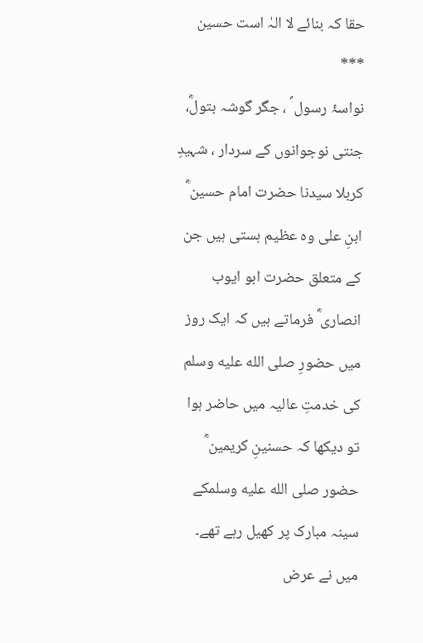حقا کہ بنائے لا الہٰ است حسین
***
نواسۂ رسول ؐ ، جگر گوشہ بتولؓ، جنتی نوجوانوں کے سردار ، شہیدِ کربلا سیدنا حضرت امام حسین ؓ ابنِ علی وہ عظیم ہستی ہیں جن کے متعلق حضرت ابو ایوب انصاری ؓ فرماتے ہیں کہ ایک روز میں حضورِ صلى الله عليه وسلم کی خدمتِ عالیہ میں حاضر ہوا تو دیکھا کہ حسنینِ کریمین ؓ حضور صلى الله عليه وسلمکے سینہ مبارک پر کھیل رہے تھے۔
میں نے عرض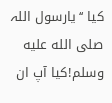کیا ‘‘یارسول اللہ صلى الله عليه وسلم!کیا آپ ان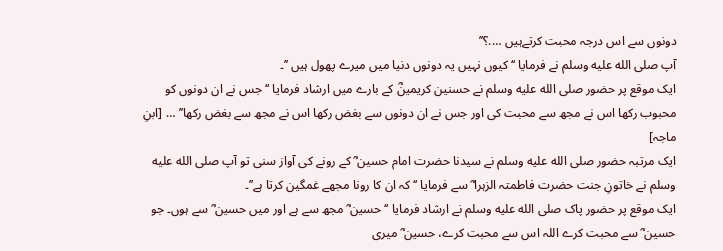دونوں سے اس درجہ محبت کرتےہیں ….؟’’
آپ صلى الله عليه وسلم نے فرمایا ‘‘ کیوں نہیں یہ دونوں دنیا میں میرے پھول ہیں ’’۔
ایک موقع پر حضور صلى الله عليه وسلم نے حسنین کریمینؓ کے بارے میں ارشاد فرمایا ‘‘ جس نے ان دونوں کو محبوب رکھا اس نے مجھ سے محبت کی اور جس نے ان دونوں سے بغض رکھا اس نے مجھ سے بغض رکھا’’ … [ابنِ ماجہ]
ایک مرتبہ حضور صلى الله عليه وسلم نے سیدنا حضرت امام حسین ؓ کے رونے کی آواز سنی تو آپ صلى الله عليه وسلم نے خاتونِ جنت حضرت فاطمتہ الزہرا ؓ سے فرمایا ‘‘کہ ان کا رونا مجھے غمگین کرتا ہے’’۔
ایک موقع پر حضور پاک صلى الله عليه وسلم نے ارشاد فرمایا ‘‘حسین ؓ مجھ سے ہے اور میں حسین ؓ سے ہوں۔ جو حسین ؓ سے محبت کرے اللہ اس سے محبت کرے، حسین ؓ میری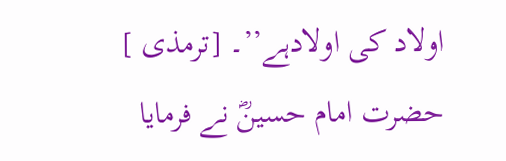اولاد کی اولادہے’’۔ [ترمذی ]
حضرت امام حسینؓ نے فرمایا